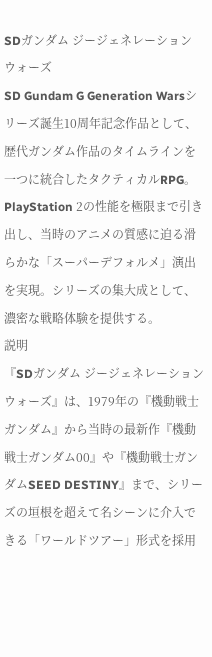SDガンダム ジージェネレーション ウォーズ
SD Gundam G Generation Warsシリーズ誕生10周年記念作品として、歴代ガンダム作品のタイムラインを一つに統合したタクティカルRPG。PlayStation 2の性能を極限まで引き出し、当時のアニメの質感に迫る滑らかな「スーパーデフォルメ」演出を実現。シリーズの集大成として、濃密な戦略体験を提供する。
説明
『SDガンダム ジージェネレーション ウォーズ』は、1979年の『機動戦士ガンダム』から当時の最新作『機動戦士ガンダム00』や『機動戦士ガンダムSEED DESTINY』まで、シリーズの垣根を超えて名シーンに介入できる「ワールドツアー」形式を採用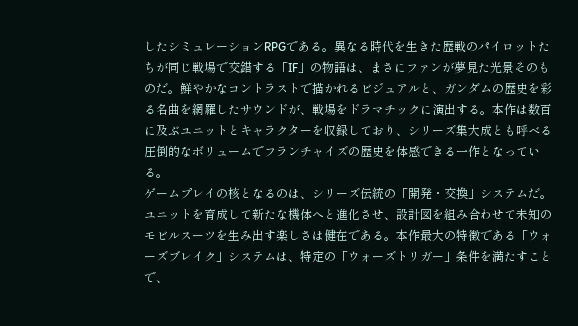したシミュレーションRPGである。異なる時代を生きた歴戦のパイロットたちが同じ戦場で交錯する「IF」の物語は、まさにファンが夢見た光景そのものだ。鮮やかなコントラストで描かれるビジュアルと、ガンダムの歴史を彩る名曲を網羅したサウンドが、戦場をドラマチックに演出する。本作は数百に及ぶユニットとキャラクターを収録しており、シリーズ集大成とも呼べる圧倒的なボリュームでフランチャイズの歴史を体感できる一作となっている。
ゲームプレイの核となるのは、シリーズ伝統の「開発・交換」システムだ。ユニットを育成して新たな機体へと進化させ、設計図を組み合わせて未知のモビルスーツを生み出す楽しさは健在である。本作最大の特徴である「ウォーズブレイク」システムは、特定の「ウォーズトリガー」条件を満たすことで、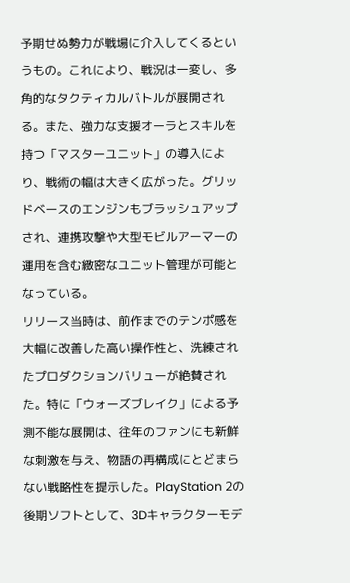予期せぬ勢力が戦場に介入してくるというもの。これにより、戦況は一変し、多角的なタクティカルバトルが展開される。また、強力な支援オーラとスキルを持つ「マスターユニット」の導入により、戦術の幅は大きく広がった。グリッドベースのエンジンもブラッシュアップされ、連携攻撃や大型モビルアーマーの運用を含む緻密なユニット管理が可能となっている。
リリース当時は、前作までのテンポ感を大幅に改善した高い操作性と、洗練されたプロダクションバリューが絶賛された。特に「ウォーズブレイク」による予測不能な展開は、往年のファンにも新鮮な刺激を与え、物語の再構成にとどまらない戦略性を提示した。PlayStation 2の後期ソフトとして、3Dキャラクターモデ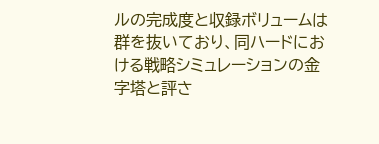ルの完成度と収録ボリュームは群を抜いており、同ハードにおける戦略シミュレーションの金字塔と評さ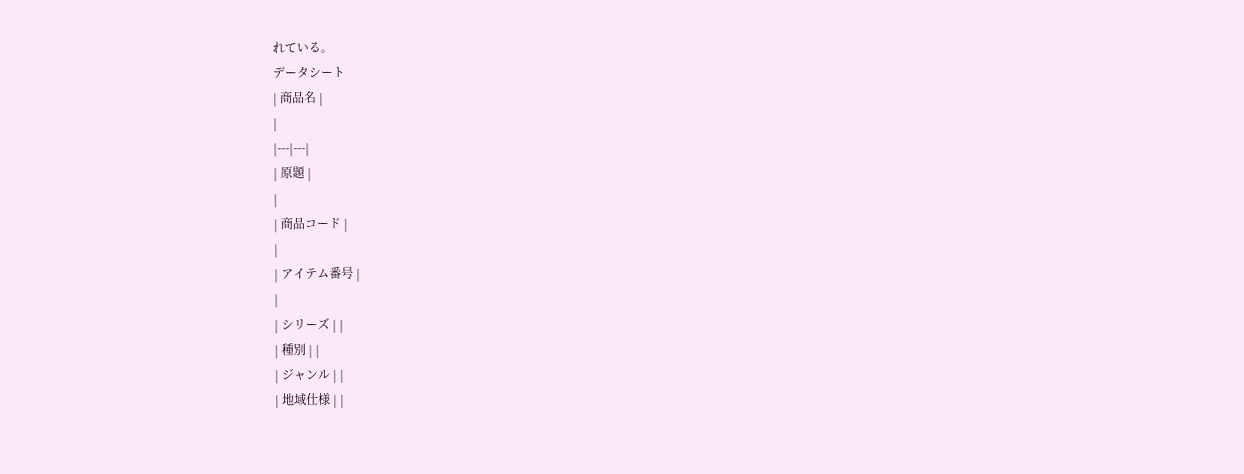れている。
データシート
| 商品名 |
|
|---|---|
| 原題 |
|
| 商品コード |
|
| アイテム番号 |
|
| シリーズ | |
| 種別 | |
| ジャンル | |
| 地域仕様 | |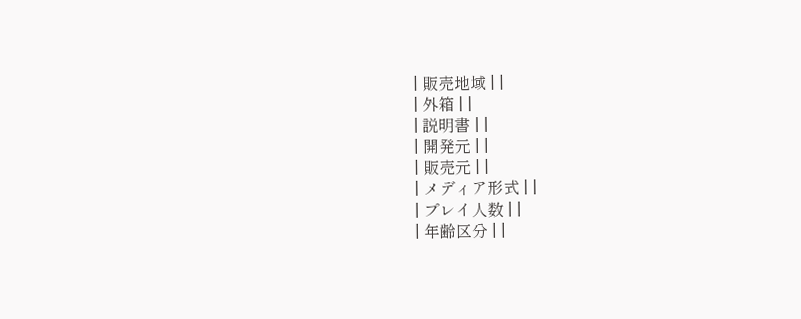| 販売地域 | |
| 外箱 | |
| 説明書 | |
| 開発元 | |
| 販売元 | |
| メディア形式 | |
| プレイ人数 | |
| 年齢区分 | |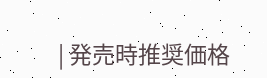| 発売時推奨価格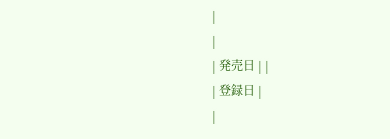|
|
| 発売日 | |
| 登録日 |
|